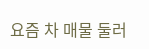요즘 차 매물 둘러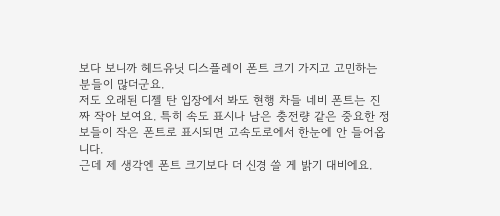보다 보니까 헤드유닛 디스플레이 폰트 크기 가지고 고민하는 분들이 많더군요.
저도 오래된 디젤 탄 입장에서 봐도 현행 차들 네비 폰트는 진짜 작아 보여요. 특히 속도 표시나 남은 충전량 같은 중요한 정보들이 작은 폰트로 표시되면 고속도로에서 한눈에 안 들어옵니다.
근데 제 생각엔 폰트 크기보다 더 신경 쓸 게 밝기 대비에요.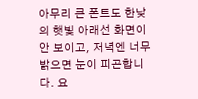아무리 큰 폰트도 한낮의 햇빛 아래선 화면이 안 보이고, 저녁엔 너무 밝으면 눈이 피곤합니다. 요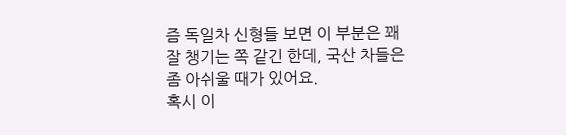즘 독일차 신형들 보면 이 부분은 꽤 잘 챙기는 쪽 같긴 한데, 국산 차들은 좀 아쉬울 때가 있어요.
혹시 이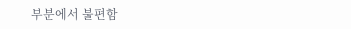부분에서 불편함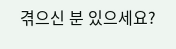겪으신 분 있으세요?